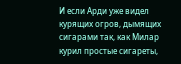И если Арди уже видел курящих огров, дымящих сигарами так, как Милар курил простые сигареты,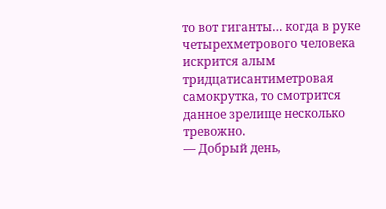то вот гиганты… когда в руке четырехметрового человека искрится алым тридцатисантиметровая самокрутка, то смотрится данное зрелище несколько тревожно.
— Добрый день,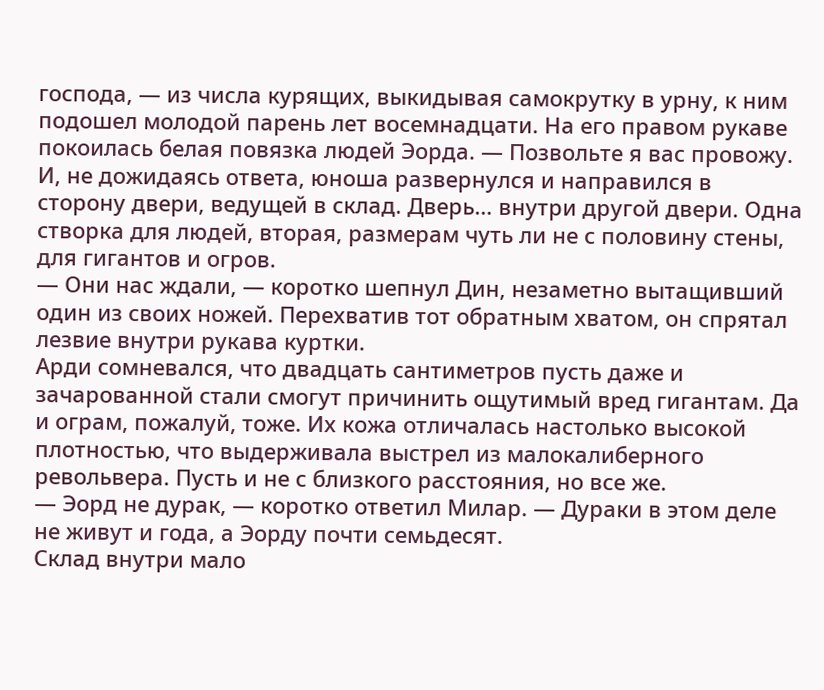господа, — из числа курящих, выкидывая самокрутку в урну, к ним подошел молодой парень лет восемнадцати. На его правом рукаве покоилась белая повязка людей Эорда. — Позвольте я вас провожу.
И, не дожидаясь ответа, юноша развернулся и направился в сторону двери, ведущей в склад. Дверь… внутри другой двери. Одна створка для людей, вторая, размерам чуть ли не с половину стены, для гигантов и огров.
— Они нас ждали, — коротко шепнул Дин, незаметно вытащивший один из своих ножей. Перехватив тот обратным хватом, он спрятал лезвие внутри рукава куртки.
Арди сомневался, что двадцать сантиметров пусть даже и зачарованной стали смогут причинить ощутимый вред гигантам. Да и ограм, пожалуй, тоже. Их кожа отличалась настолько высокой плотностью, что выдерживала выстрел из малокалиберного револьвера. Пусть и не с близкого расстояния, но все же.
— Эорд не дурак, — коротко ответил Милар. — Дураки в этом деле не живут и года, а Эорду почти семьдесят.
Склад внутри мало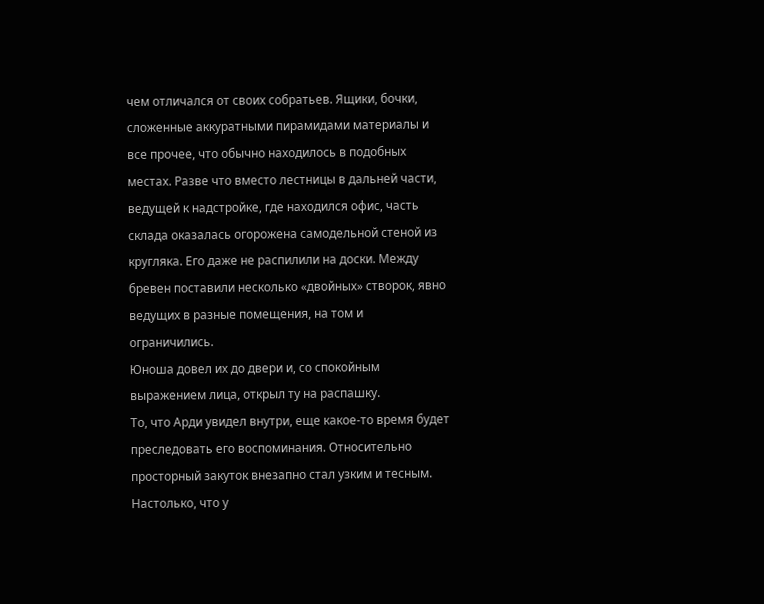чем отличался от своих собратьев. Ящики, бочки, сложенные аккуратными пирамидами материалы и все прочее, что обычно находилось в подобных местах. Разве что вместо лестницы в дальней части, ведущей к надстройке, где находился офис, часть склада оказалась огорожена самодельной стеной из кругляка. Его даже не распилили на доски. Между бревен поставили несколько «двойных» створок, явно ведущих в разные помещения, на том и ограничились.
Юноша довел их до двери и, со спокойным выражением лица, открыл ту на распашку.
То, что Арди увидел внутри, еще какое-то время будет преследовать его воспоминания. Относительно просторный закуток внезапно стал узким и тесным. Настолько, что у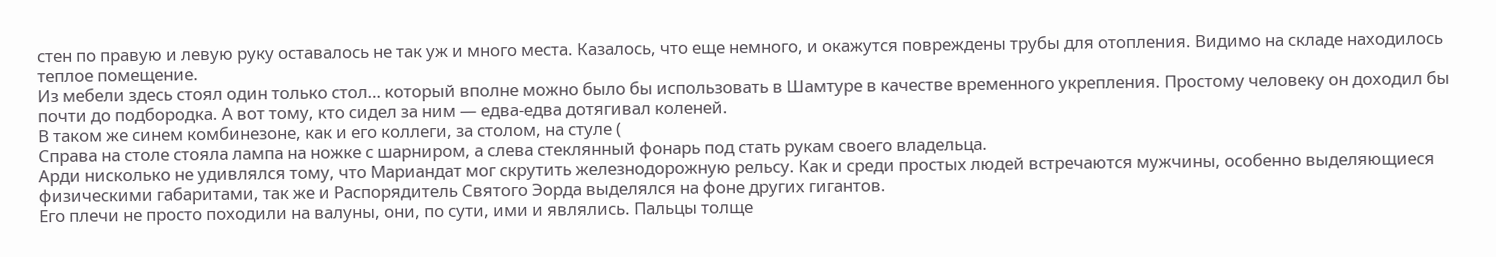стен по правую и левую руку оставалось не так уж и много места. Казалось, что еще немного, и окажутся повреждены трубы для отопления. Видимо на складе находилось теплое помещение.
Из мебели здесь стоял один только стол… который вполне можно было бы использовать в Шамтуре в качестве временного укрепления. Простому человеку он доходил бы почти до подбородка. А вот тому, кто сидел за ним — едва-едва дотягивал коленей.
В таком же синем комбинезоне, как и его коллеги, за столом, на стуле (
Справа на столе стояла лампа на ножке с шарниром, а слева стеклянный фонарь под стать рукам своего владельца.
Арди нисколько не удивлялся тому, что Мариандат мог скрутить железнодорожную рельсу. Как и среди простых людей встречаются мужчины, особенно выделяющиеся физическими габаритами, так же и Распорядитель Святого Эорда выделялся на фоне других гигантов.
Его плечи не просто походили на валуны, они, по сути, ими и являлись. Пальцы толще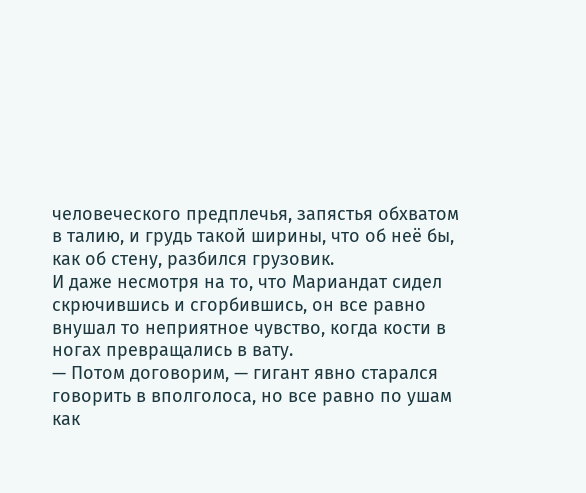человеческого предплечья, запястья обхватом в талию, и грудь такой ширины, что об неё бы, как об стену, разбился грузовик.
И даже несмотря на то, что Мариандат сидел скрючившись и сгорбившись, он все равно внушал то неприятное чувство, когда кости в ногах превращались в вату.
— Потом договорим, — гигант явно старался говорить в вполголоса, но все равно по ушам как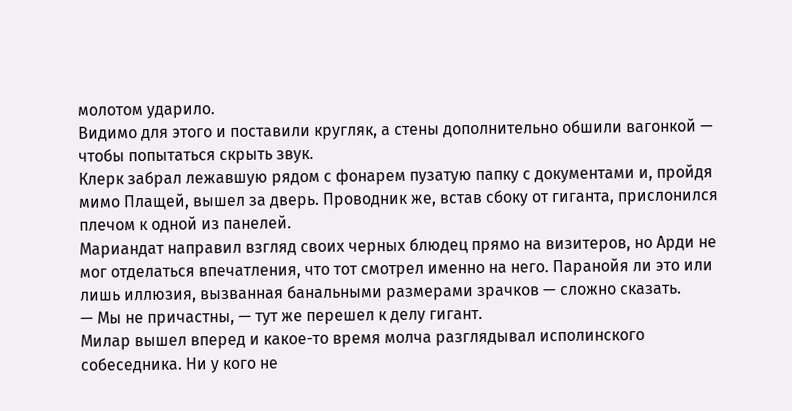молотом ударило.
Видимо для этого и поставили кругляк, а стены дополнительно обшили вагонкой — чтобы попытаться скрыть звук.
Клерк забрал лежавшую рядом с фонарем пузатую папку с документами и, пройдя мимо Плащей, вышел за дверь. Проводник же, встав сбоку от гиганта, прислонился плечом к одной из панелей.
Мариандат направил взгляд своих черных блюдец прямо на визитеров, но Арди не мог отделаться впечатления, что тот смотрел именно на него. Паранойя ли это или лишь иллюзия, вызванная банальными размерами зрачков — сложно сказать.
— Мы не причастны, — тут же перешел к делу гигант.
Милар вышел вперед и какое-то время молча разглядывал исполинского собеседника. Ни у кого не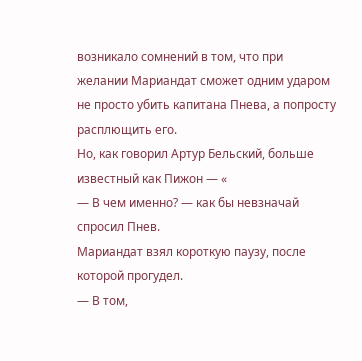возникало сомнений в том, что при желании Мариандат сможет одним ударом не просто убить капитана Пнева, а попросту расплющить его.
Но, как говорил Артур Бельский, больше известный как Пижон — «
— В чем именно? — как бы невзначай спросил Пнев.
Мариандат взял короткую паузу, после которой прогудел.
— В том,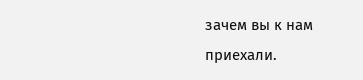зачем вы к нам приехали.